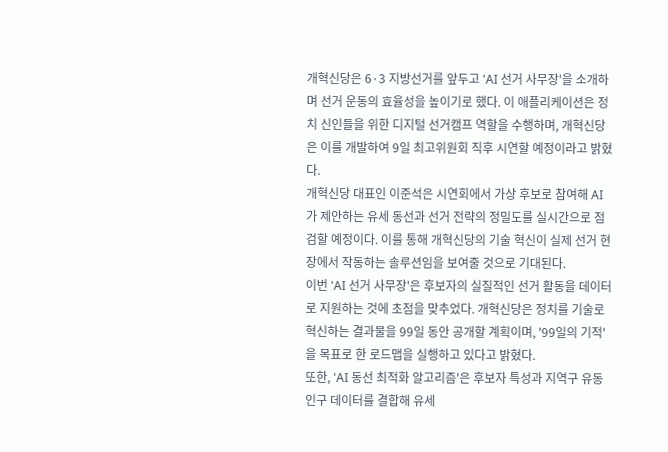개혁신당은 6·3 지방선거를 앞두고 'AI 선거 사무장'을 소개하며 선거 운동의 효율성을 높이기로 했다. 이 애플리케이션은 정치 신인들을 위한 디지털 선거캠프 역할을 수행하며, 개혁신당은 이를 개발하여 9일 최고위원회 직후 시연할 예정이라고 밝혔다.
개혁신당 대표인 이준석은 시연회에서 가상 후보로 참여해 AI가 제안하는 유세 동선과 선거 전략의 정밀도를 실시간으로 점검할 예정이다. 이를 통해 개혁신당의 기술 혁신이 실제 선거 현장에서 작동하는 솔루션임을 보여줄 것으로 기대된다.
이번 'AI 선거 사무장'은 후보자의 실질적인 선거 활동을 데이터로 지원하는 것에 초점을 맞추었다. 개혁신당은 정치를 기술로 혁신하는 결과물을 99일 동안 공개할 계획이며, '99일의 기적'을 목표로 한 로드맵을 실행하고 있다고 밝혔다.
또한, 'AI 동선 최적화 알고리즘'은 후보자 특성과 지역구 유동 인구 데이터를 결합해 유세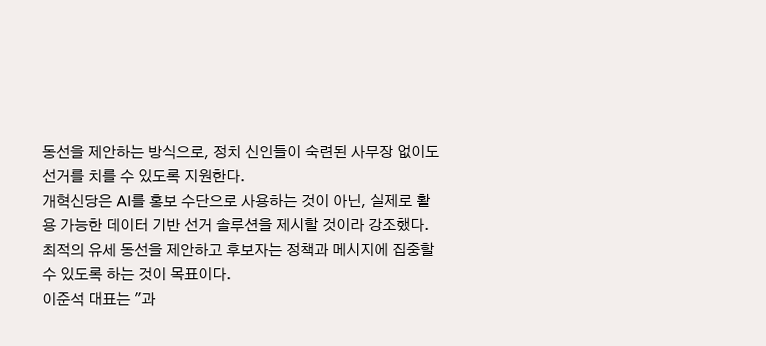동선을 제안하는 방식으로, 정치 신인들이 숙련된 사무장 없이도 선거를 치를 수 있도록 지원한다.
개혁신당은 AI를 홍보 수단으로 사용하는 것이 아닌, 실제로 활용 가능한 데이터 기반 선거 솔루션을 제시할 것이라 강조했다. 최적의 유세 동선을 제안하고 후보자는 정책과 메시지에 집중할 수 있도록 하는 것이 목표이다.
이준석 대표는 "과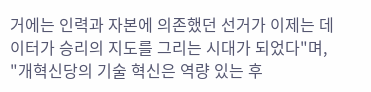거에는 인력과 자본에 의존했던 선거가 이제는 데이터가 승리의 지도를 그리는 시대가 되었다"며, "개혁신당의 기술 혁신은 역량 있는 후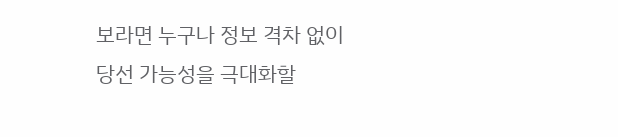보라면 누구나 정보 격차 없이 당선 가능성을 극대화할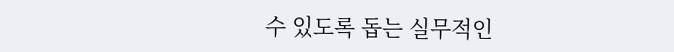수 있도록 돕는 실무적인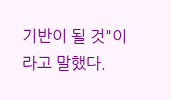기반이 될 것"이라고 말했다.